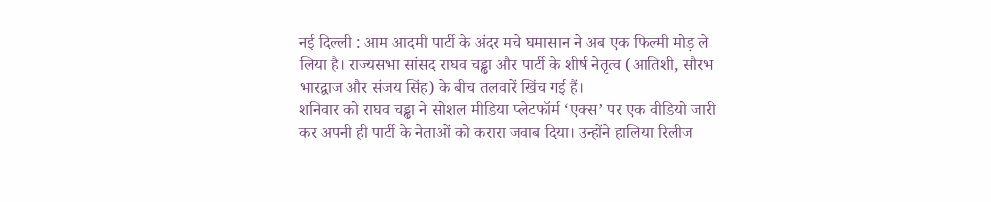नई दिल्ली : आम आदमी पार्टी के अंदर मचे घमासान ने अब एक फिल्मी मोड़ ले लिया है। राज्यसभा सांसद राघव चड्ढा और पार्टी के शीर्ष नेतृत्व (आतिशी, सौरभ भारद्वाज और संजय सिंह) के बीच तलवारें खिंच गई हैं।
शनिवार को राघव चड्ढा ने सोशल मीडिया प्लेटफॉर्म ‘एक्स’ पर एक वीडियो जारी कर अपनी ही पार्टी के नेताओं को करारा जवाब दिया। उन्होंने हालिया रिलीज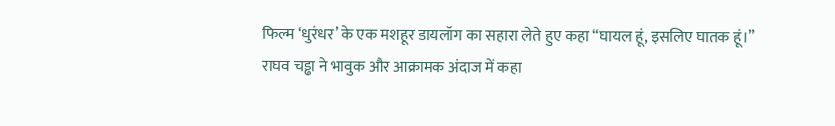फिल्म ‘धुरंधर’ के एक मशहूर डायलॉग का सहारा लेते हुए कहा “घायल हूं, इसलिए घातक हूं।”
राघव चड्ढा ने भावुक और आक्रामक अंदाज में कहा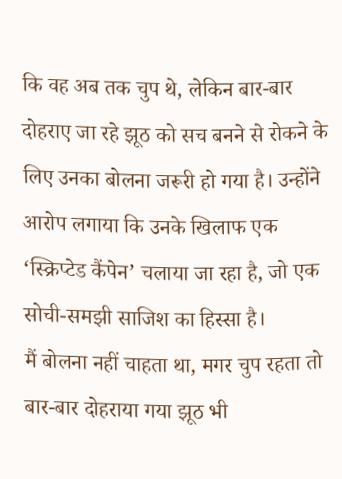कि वह अब तक चुप थे, लेकिन बार-बार दोहराए जा रहे झूठ को सच बनने से रोकने के लिए उनका बोलना जरूरी हो गया है। उन्होंने आरोप लगाया कि उनके खिलाफ एक ‘स्क्रिप्टेड कैंपेन’ चलाया जा रहा है, जो एक सोची-समझी साजिश का हिस्सा है।
मैं बोलना नहीं चाहता था, मगर चुप रहता तो बार-बार दोहराया गया झूठ भी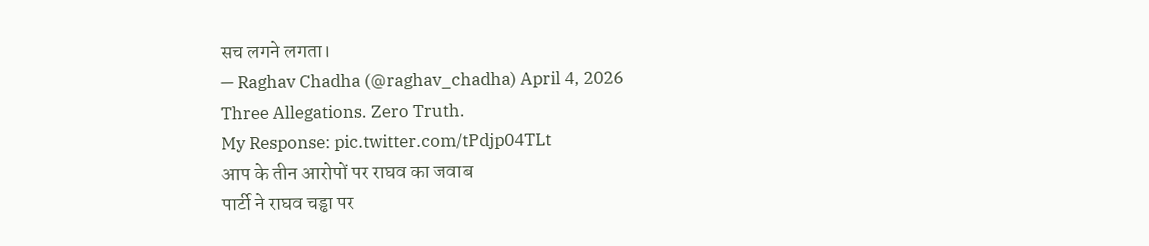सच लगने लगता।
— Raghav Chadha (@raghav_chadha) April 4, 2026
Three Allegations. Zero Truth.
My Response: pic.twitter.com/tPdjp04TLt
आप के तीन आरोपों पर राघव का जवाब
पार्टी ने राघव चड्ढा पर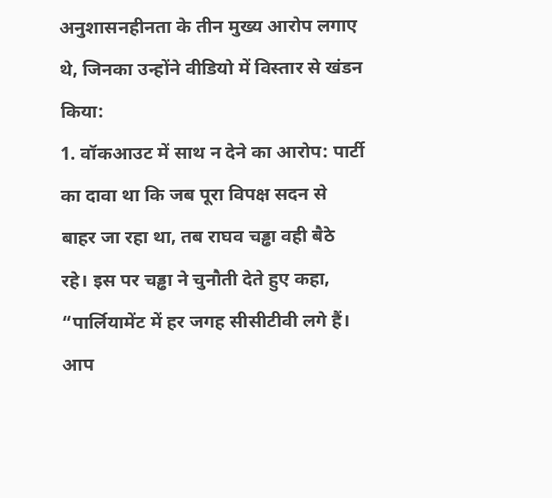अनुशासनहीनता के तीन मुख्य आरोप लगाए थे, जिनका उन्होंने वीडियो में विस्तार से खंडन किया:
1. वॉकआउट में साथ न देने का आरोप: पार्टी का दावा था कि जब पूरा विपक्ष सदन से बाहर जा रहा था, तब राघव चड्ढा वही बैठे रहे। इस पर चड्ढा ने चुनौती देते हुए कहा, “पार्लियामेंट में हर जगह सीसीटीवी लगे हैं। आप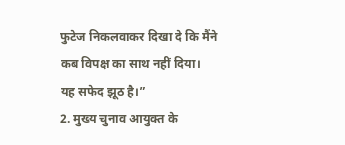फुटेज निकलवाकर दिखा दे कि मैंने कब विपक्ष का साथ नहीं दिया। यह सफेद झूठ है।”
2. मुख्य चुनाव आयुक्त के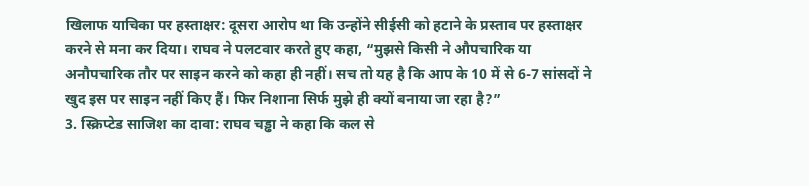खिलाफ याचिका पर हस्ताक्षर: दूसरा आरोप था कि उन्होंने सीईसी को हटाने के प्रस्ताव पर हस्ताक्षर करने से मना कर दिया। राघव ने पलटवार करते हुए कहा, “मुझसे किसी ने औपचारिक या अनौपचारिक तौर पर साइन करने को कहा ही नहीं। सच तो यह है कि आप के 10 में से 6-7 सांसदों ने खुद इस पर साइन नहीं किए हैं। फिर निशाना सिर्फ मुझे ही क्यों बनाया जा रहा है?”
3. स्क्रिप्टेड साजिश का दावा: राघव चड्ढा ने कहा कि कल से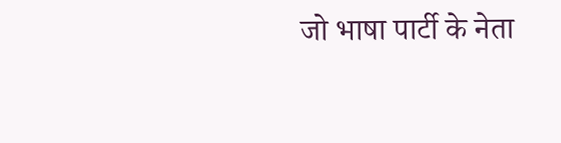जो भाषा पार्टी के नेता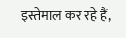इस्तेमाल कर रहे हैं,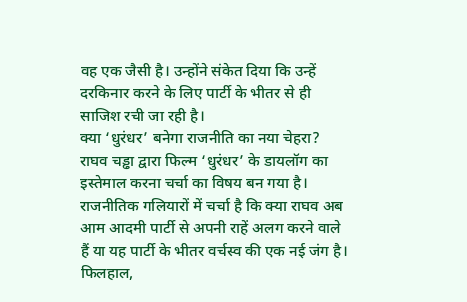वह एक जैसी है। उन्होंने संकेत दिया कि उन्हें दरकिनार करने के लिए पार्टी के भीतर से ही साजिश रची जा रही है।
क्या ‘धुरंधर’ बनेगा राजनीति का नया चेहरा?
राघव चड्ढा द्वारा फिल्म ‘धुरंधर’ के डायलॉग का इस्तेमाल करना चर्चा का विषय बन गया है। राजनीतिक गलियारों में चर्चा है कि क्या राघव अब आम आदमी पार्टी से अपनी राहें अलग करने वाले हैं या यह पार्टी के भीतर वर्चस्व की एक नई जंग है। फिलहाल,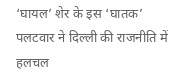‘घायल’ शेर के इस ‘घातक’ पलटवार ने दिल्ली की राजनीति में हलचल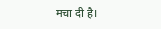मचा दी है।